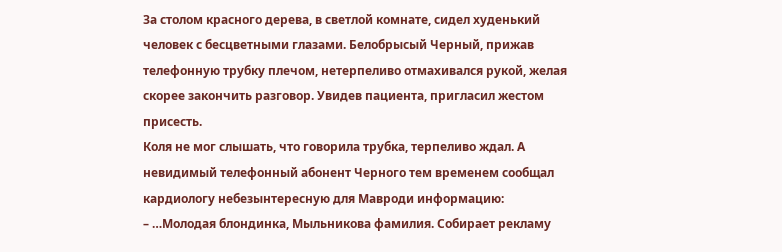За столом красного дерева, в светлой комнате, сидел худенький человек с бесцветными глазами. Белобрысый Черный, прижав телефонную трубку плечом, нетерпеливо отмахивался рукой, желая скорее закончить разговор. Увидев пациента, пригласил жестом присесть.
Коля не мог слышать, что говорила трубка, терпеливо ждал. А невидимый телефонный абонент Черного тем временем сообщал кардиологу небезынтересную для Мавроди информацию:
– …Молодая блондинка, Мыльникова фамилия. Собирает рекламу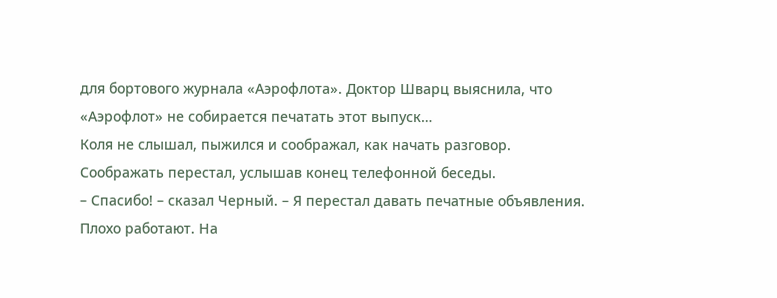для бортового журнала «Аэрофлота». Доктор Шварц выяснила, что «Аэрофлот» не собирается печатать этот выпуск…
Коля не слышал, пыжился и соображал, как начать разговор. Соображать перестал, услышав конец телефонной беседы.
– Спасибо! – сказал Черный. – Я перестал давать печатные объявления. Плохо работают. На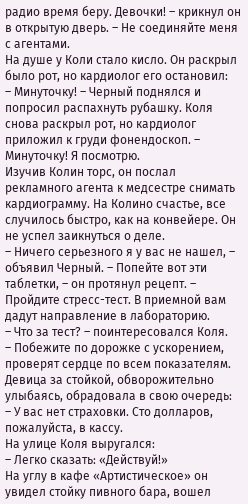радио время беру. Девочки! – крикнул он в открытую дверь. – Не соединяйте меня с агентами.
На душе у Коли стало кисло. Он раскрыл было рот, но кардиолог его остановил:
– Минуточку! – Черный поднялся и попросил распахнуть рубашку. Коля снова раскрыл рот, но кардиолог приложил к груди фонендоскоп. – Минуточку! Я посмотрю.
Изучив Колин торс, он послал рекламного агента к медсестре снимать кардиограмму. На Колино счастье, все случилось быстро, как на конвейере. Он не успел заикнуться о деле.
– Ничего серьезного я у вас не нашел, – объявил Черный. – Попейте вот эти таблетки, – он протянул рецепт. – Пройдите стресс-тест. В приемной вам дадут направление в лабораторию.
– Что за тест? – поинтересовался Коля.
– Побежите по дорожке с ускорением, проверят сердце по всем показателям.
Девица за стойкой, обворожительно улыбаясь, обрадовала в свою очередь:
– У вас нет страховки. Сто долларов, пожалуйста, в кассу.
На улице Коля выругался:
– Легко сказать: «Действуй!»
На углу в кафе «Артистическое» он увидел стойку пивного бара, вошел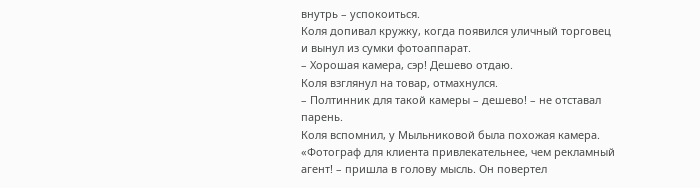внутрь – успокоиться.
Коля допивал кружку, когда появился уличный торговец и вынул из сумки фотоаппарат.
– Хорошая камера, сэр! Дешево отдаю.
Коля взглянул на товар, отмахнулся.
– Полтинник для такой камеры – дешево! – не отставал парень.
Коля вспомнил, у Мыльниковой была похожая камера. «Фотограф для клиента привлекательнее, чем рекламный агент! – пришла в голову мысль. Он повертел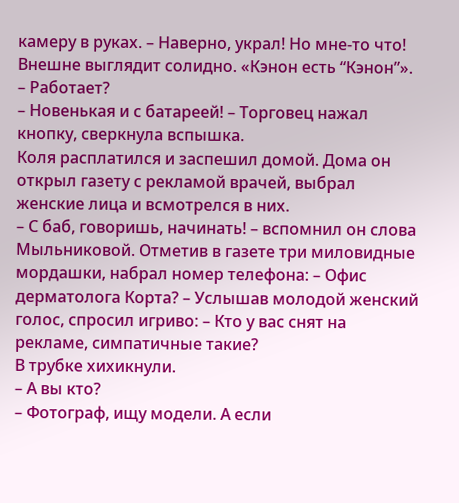камеру в руках. – Наверно, украл! Но мне-то что! Внешне выглядит солидно. «Кэнон есть “Кэнон”».
– Работает?
– Новенькая и с батареей! – Торговец нажал кнопку, сверкнула вспышка.
Коля расплатился и заспешил домой. Дома он открыл газету с рекламой врачей, выбрал женские лица и всмотрелся в них.
– С баб, говоришь, начинать! – вспомнил он слова Мыльниковой. Отметив в газете три миловидные мордашки, набрал номер телефона: – Офис дерматолога Корта? – Услышав молодой женский голос, спросил игриво: – Кто у вас снят на рекламе, симпатичные такие?
В трубке хихикнули.
– А вы кто?
– Фотограф, ищу модели. А если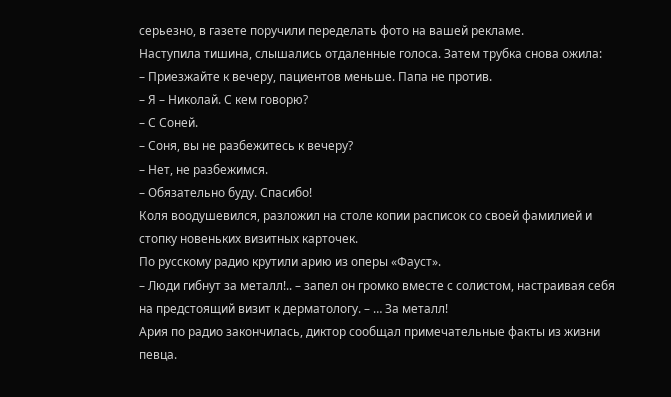серьезно, в газете поручили переделать фото на вашей рекламе.
Наступила тишина, слышались отдаленные голоса. Затем трубка снова ожила:
– Приезжайте к вечеру, пациентов меньше. Папа не против.
– Я – Николай. С кем говорю?
– С Соней.
– Соня, вы не разбежитесь к вечеру?
– Нет, не разбежимся.
– Обязательно буду. Спасибо!
Коля воодушевился, разложил на столе копии расписок со своей фамилией и стопку новеньких визитных карточек.
По русскому радио крутили арию из оперы «Фауст».
– Люди гибнут за металл!.. – запел он громко вместе с солистом, настраивая себя на предстоящий визит к дерматологу. – … За металл!
Ария по радио закончилась, диктор сообщал примечательные факты из жизни певца.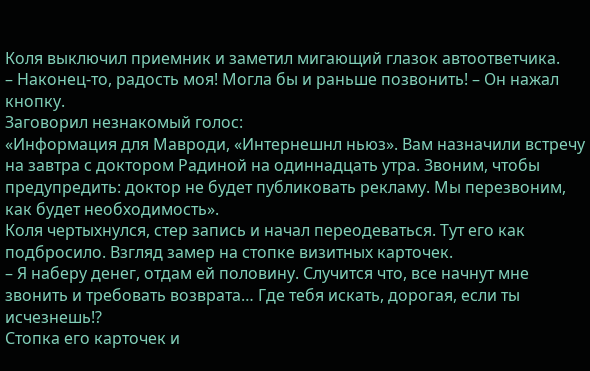Коля выключил приемник и заметил мигающий глазок автоответчика.
– Наконец-то, радость моя! Могла бы и раньше позвонить! – Он нажал кнопку.
Заговорил незнакомый голос:
«Информация для Мавроди, «Интернешнл ньюз». Вам назначили встречу на завтра с доктором Радиной на одиннадцать утра. Звоним, чтобы предупредить: доктор не будет публиковать рекламу. Мы перезвоним, как будет необходимость».
Коля чертыхнулся, стер запись и начал переодеваться. Тут его как подбросило. Взгляд замер на стопке визитных карточек.
– Я наберу денег, отдам ей половину. Случится что, все начнут мне звонить и требовать возврата… Где тебя искать, дорогая, если ты исчезнешь!?
Стопка его карточек и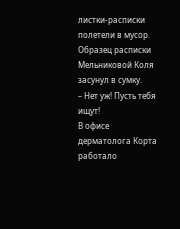листки-расписки полетели в мусор. Образец расписки Мельниковой Коля засунул в сумку.
– Нет уж! Пусть тебя ищут!
В офисе дерматолога Корта работало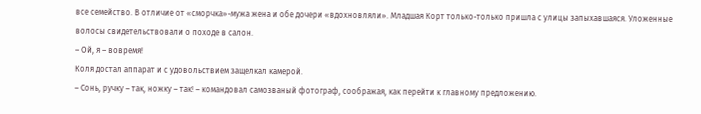все семейство. В отличие от «сморчка»-мужа жена и обе дочери «вдохновляли». Младшая Корт только-только пришла с улицы запыхавшаяся. Уложенные волосы свидетельствовали о походе в салон.
– Ой, я – вовремя!
Коля достал аппарат и с удовольствием защелкал камерой.
– Сонь, ручку – так, ножку – так! – командовал самозваный фотограф, соображая, как перейти к главному предложению.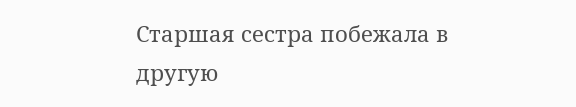Старшая сестра побежала в другую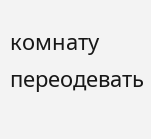комнату переодевать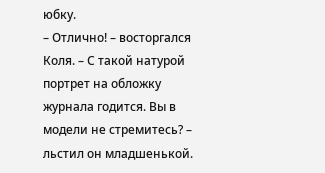юбку.
– Отлично! – восторгался Коля. – С такой натурой портрет на обложку журнала годится. Вы в модели не стремитесь? – льстил он младшенькой.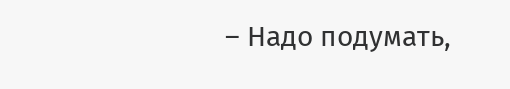– Надо подумать,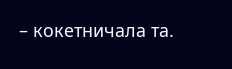– кокетничала та.